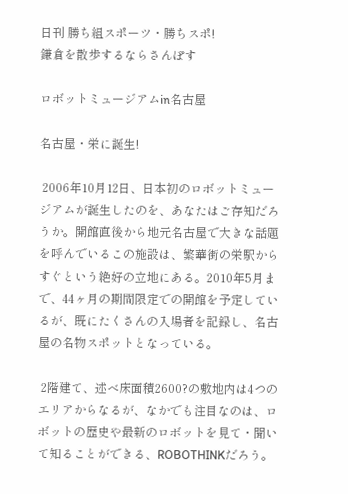日刊 勝ち組スポーツ・勝ちスポ!
鎌倉を散歩するならさんぽす

ロボットミュージアムin名古屋

名古屋・栄に誕生!

 2006年10月12日、日本初のロボットミュージアムが誕生したのを、あなたはご存知だろうか。開館直後から地元名古屋で大きな話題を呼んでいるこの施設は、繁華街の栄駅からすぐという絶好の立地にある。2010年5月まで、44ヶ月の期間限定での開館を予定しているが、既にたくさんの入場者を記録し、名古屋の名物スポットとなっている。

 2階建て、述べ床面積2600?の敷地内は4つのエリアからなるが、なかでも注目なのは、ロボットの歴史や最新のロボットを見て・聞いて知ることができる、ROBOTHINKだろう。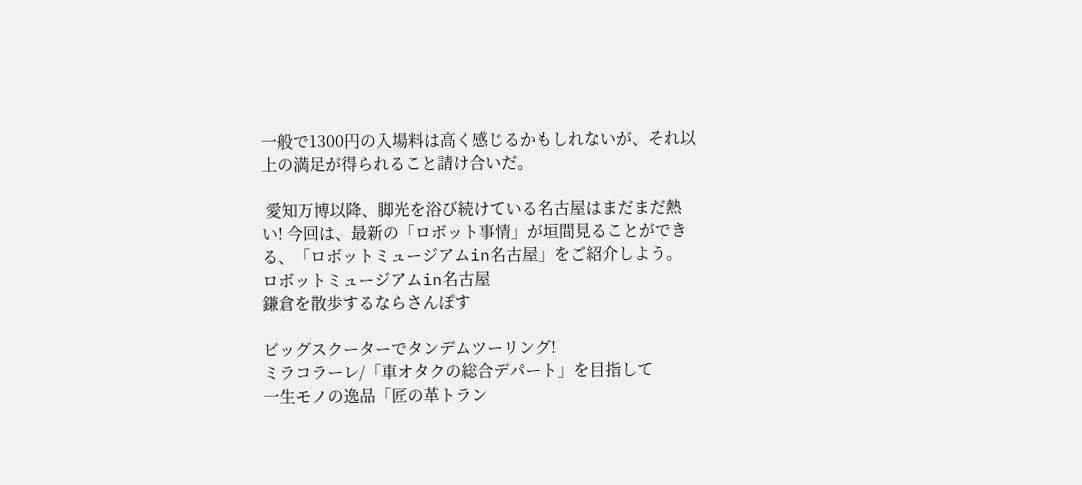一般で1300円の入場料は高く感じるかもしれないが、それ以上の満足が得られること請け合いだ。

 愛知万博以降、脚光を浴び続けている名古屋はまだまだ熱い! 今回は、最新の「ロボット事情」が垣間見ることができる、「ロボットミュージアムin名古屋」をご紹介しよう。
ロボットミュージアムin名古屋
鎌倉を散歩するならさんぽす

ビッグスクーターでタンデムツーリング!
ミラコラーレ/「車オタクの総合デパート」を目指して
一生モノの逸品「匠の革トラン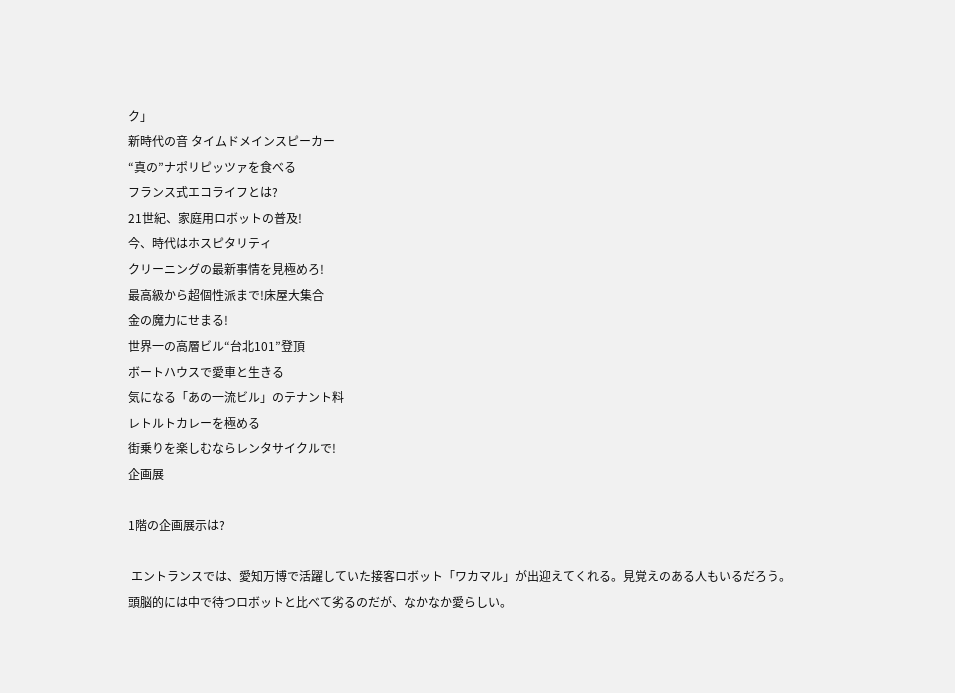ク」
新時代の音 タイムドメインスピーカー
“真の”ナポリピッツァを食べる
フランス式エコライフとは?
21世紀、家庭用ロボットの普及!
今、時代はホスピタリティ
クリーニングの最新事情を見極めろ!
最高級から超個性派まで!床屋大集合
金の魔力にせまる!
世界一の高層ビル“台北101”登頂
ボートハウスで愛車と生きる
気になる「あの一流ビル」のテナント料
レトルトカレーを極める
街乗りを楽しむならレンタサイクルで!
企画展

1階の企画展示は?

 エントランスでは、愛知万博で活躍していた接客ロボット「ワカマル」が出迎えてくれる。見覚えのある人もいるだろう。頭脳的には中で待つロボットと比べて劣るのだが、なかなか愛らしい。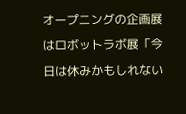オープニングの企画展はロボットラボ展「今日は休みかもしれない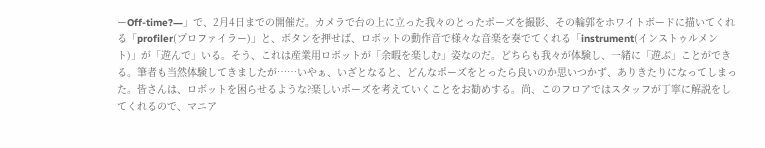ーOff-time?―」で、2月4日までの開催だ。カメラで台の上に立った我々のとったポーズを撮影、その輪郭をホワイトボードに描いてくれる「profiler(プロファイラー)」と、ボタンを押せば、ロボットの動作音で様々な音楽を奏でてくれる「instrument(インストゥルメント)」が「遊んで」いる。そう、これは産業用ロボットが「余暇を楽しむ」姿なのだ。どちらも我々が体験し、一緒に「遊ぶ」ことができる。筆者も当然体験してきましたが……いやぁ、いざとなると、どんなポーズをとったら良いのか思いつかず、ありきたりになってしまった。皆さんは、ロボットを困らせるような?楽しいポーズを考えていくことをお勧めする。尚、このフロアではスタッフが丁寧に解説をしてくれるので、マニア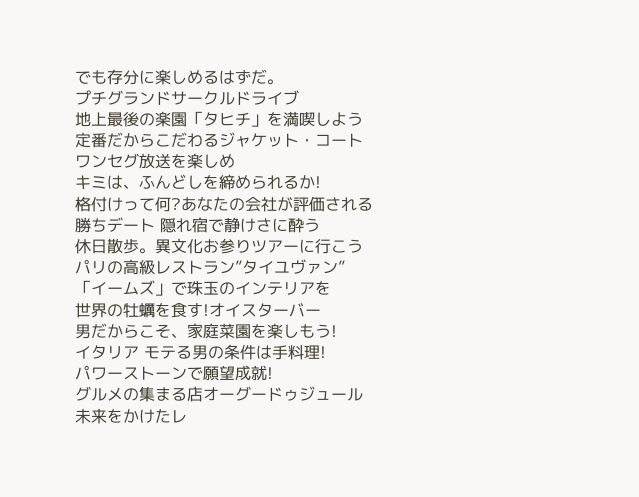でも存分に楽しめるはずだ。
プチグランドサークルドライブ
地上最後の楽園「タヒチ」を満喫しよう
定番だからこだわるジャケット・コート
ワンセグ放送を楽しめ
キミは、ふんどしを締められるか!
格付けって何?あなたの会社が評価される
勝ちデート 隠れ宿で静けさに酔う
休日散歩。異文化お参りツアーに行こう
パリの高級レストラン”タイユヴァン”
「イームズ」で珠玉のインテリアを
世界の牡蠣を食す!オイスターバー
男だからこそ、家庭菜園を楽しもう!
イタリア モテる男の条件は手料理!
パワーストーンで願望成就!
グルメの集まる店オーグードゥジュール
未来をかけたレ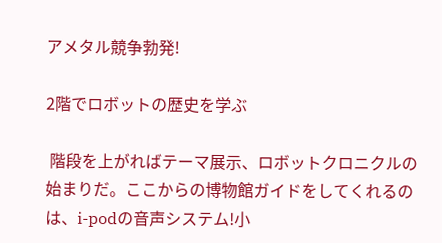アメタル競争勃発!

2階でロボットの歴史を学ぶ

 階段を上がればテーマ展示、ロボットクロニクルの始まりだ。ここからの博物館ガイドをしてくれるのは、i-podの音声システム!小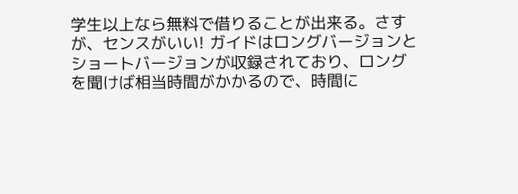学生以上なら無料で借りることが出来る。さすが、センスがいい! ガイドはロングバージョンとショートバージョンが収録されており、ロングを聞けば相当時間がかかるので、時間に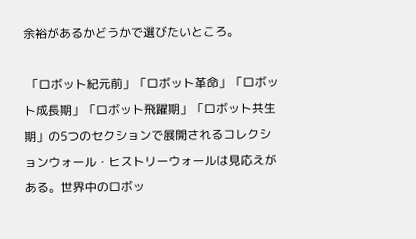余裕があるかどうかで選びたいところ。

 「ロボット紀元前」「ロボット革命」「ロボット成長期」「ロボット飛躍期」「ロボット共生期」の5つのセクションで展開されるコレクションウォール・ヒストリーウォールは見応えがある。世界中のロボッ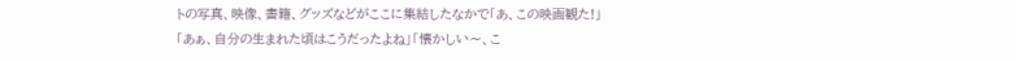トの写真、映像、書籍、グッズなどがここに集結したなかで「あ、この映画観た!」「あぁ、自分の生まれた頃はこうだったよね」「懐かしい〜、こ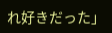れ好きだった」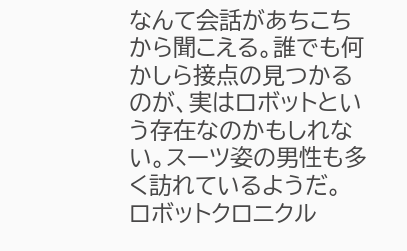なんて会話があちこちから聞こえる。誰でも何かしら接点の見つかるのが、実はロボットという存在なのかもしれない。スーツ姿の男性も多く訪れているようだ。
ロボットクロニクル